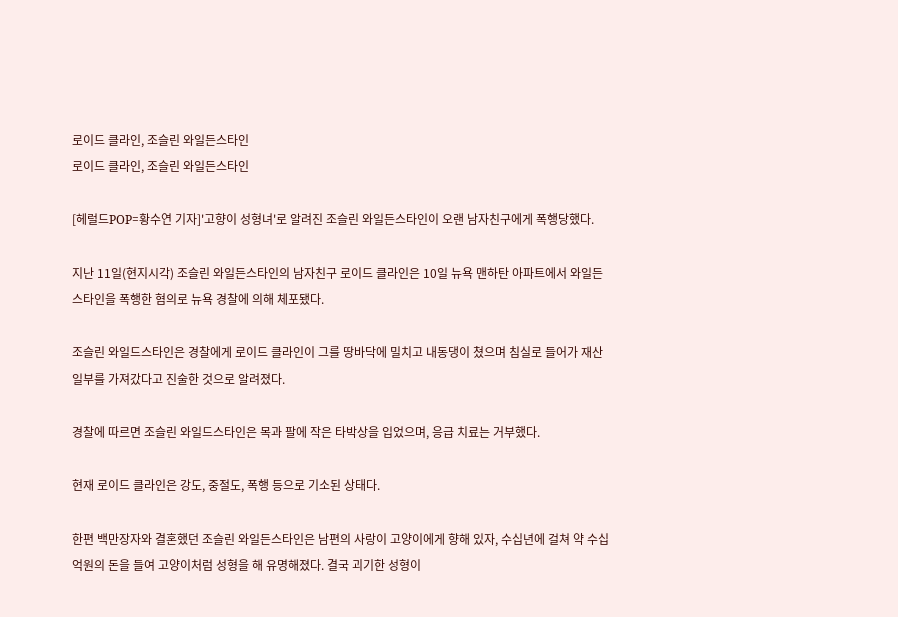로이드 클라인, 조슬린 와일든스타인
로이드 클라인, 조슬린 와일든스타인

[헤럴드POP=황수연 기자]'고향이 성형녀'로 알려진 조슬린 와일든스타인이 오랜 남자친구에게 폭행당했다.

지난 11일(현지시각) 조슬린 와일든스타인의 남자친구 로이드 클라인은 10일 뉴욕 맨하탄 아파트에서 와일든스타인을 폭행한 혐의로 뉴욕 경찰에 의해 체포됐다.

조슬린 와일드스타인은 경찰에게 로이드 클라인이 그를 땅바닥에 밀치고 내동댕이 쳤으며 침실로 들어가 재산 일부를 가져갔다고 진술한 것으로 알려졌다.

경찰에 따르면 조슬린 와일드스타인은 목과 팔에 작은 타박상을 입었으며, 응급 치료는 거부했다.

현재 로이드 클라인은 강도, 중절도, 폭행 등으로 기소된 상태다.

한편 백만장자와 결혼했던 조슬린 와일든스타인은 남편의 사랑이 고양이에게 향해 있자, 수십년에 걸쳐 약 수십 억원의 돈을 들여 고양이처럼 성형을 해 유명해졌다. 결국 괴기한 성형이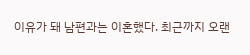이유가 돼 남편과는 이혼했다. 최근까지 오랜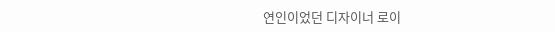연인이었던 디자이너 로이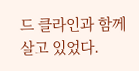드 클라인과 함께 살고 있었다.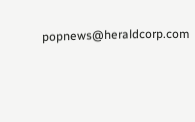popnews@heraldcorp.com